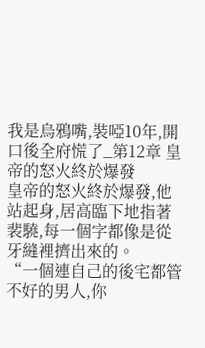我是烏鴉嘴,裝啞10年,開口後全府慌了_第12章 皇帝的怒火終於爆發
皇帝的怒火終於爆發,他站起身,居高臨下地指著裴驍,每一個字都像是從牙縫裡擠出來的。
“一個連自己的後宅都管不好的男人,你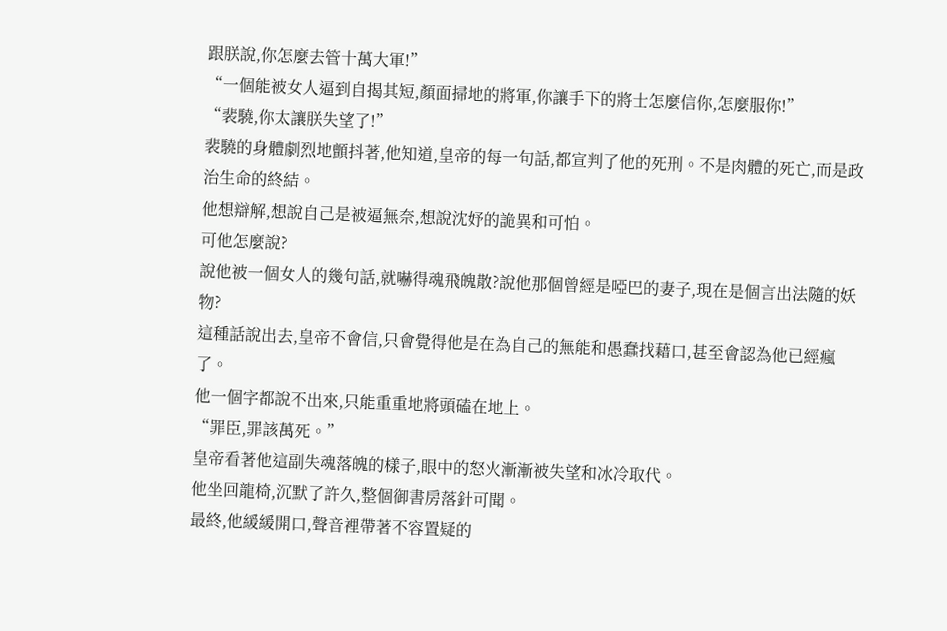跟朕說,你怎麼去管十萬大軍!”
“一個能被女人逼到自揭其短,顏面掃地的將軍,你讓手下的將士怎麼信你,怎麼服你!”
“裴驍,你太讓朕失望了!”
裴驍的身體劇烈地顫抖著,他知道,皇帝的每一句話,都宣判了他的死刑。不是肉體的死亡,而是政治生命的終結。
他想辯解,想說自己是被逼無奈,想說沈妤的詭異和可怕。
可他怎麼說?
說他被一個女人的幾句話,就嚇得魂飛魄散?說他那個曾經是啞巴的妻子,現在是個言出法隨的妖物?
這種話說出去,皇帝不會信,只會覺得他是在為自己的無能和愚蠢找藉口,甚至會認為他已經瘋了。
他一個字都說不出來,只能重重地將頭磕在地上。
“罪臣,罪該萬死。”
皇帝看著他這副失魂落魄的樣子,眼中的怒火漸漸被失望和冰冷取代。
他坐回龍椅,沉默了許久,整個御書房落針可聞。
最終,他緩緩開口,聲音裡帶著不容置疑的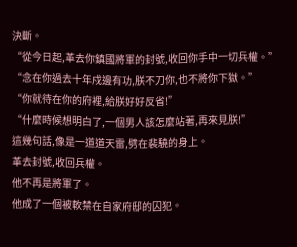決斷。
“從今日起,革去你鎮國將軍的封號,收回你手中一切兵權。”
“念在你過去十年戍邊有功,朕不刀你,也不將你下獄。”
“你就待在你的府裡,給朕好好反省!”
“什麼時候想明白了,一個男人該怎麼站著,再來見朕!”
這幾句話,像是一道道天雷,劈在裴驍的身上。
革去封號,收回兵權。
他不再是將軍了。
他成了一個被軟禁在自家府邸的囚犯。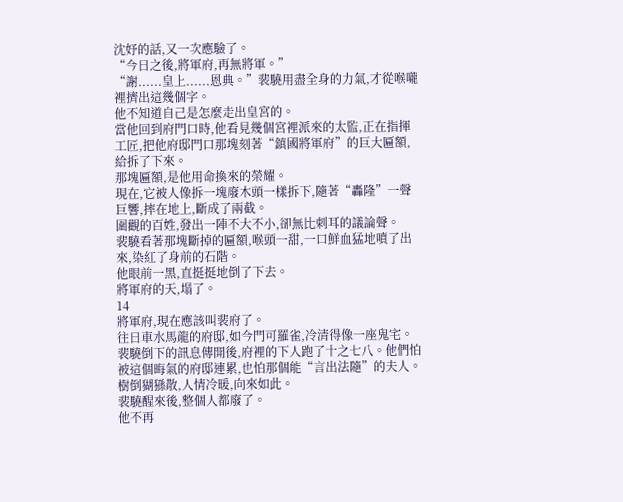沈妤的話,又一次應驗了。
“今日之後,將軍府,再無將軍。”
“謝......皇上......恩典。”裴驍用盡全身的力氣,才從喉嚨裡擠出這幾個字。
他不知道自己是怎麼走出皇宮的。
當他回到府門口時,他看見幾個宮裡派來的太監,正在指揮工匠,把他府邸門口那塊刻著“鎮國將軍府”的巨大匾額,給拆了下來。
那塊匾額,是他用命換來的榮耀。
現在,它被人像拆一塊廢木頭一樣拆下,隨著“轟隆”一聲巨響,摔在地上,斷成了兩截。
圍觀的百姓,發出一陣不大不小,卻無比刺耳的議論聲。
裴驍看著那塊斷掉的匾額,喉頭一甜,一口鮮血猛地噴了出來,染紅了身前的石階。
他眼前一黑,直挺挺地倒了下去。
將軍府的天,塌了。
14
將軍府,現在應該叫裴府了。
往日車水馬龍的府邸,如今門可羅雀,冷清得像一座鬼宅。
裴驍倒下的訊息傳開後,府裡的下人跑了十之七八。他們怕被這個晦氣的府邸連累,也怕那個能“言出法隨”的夫人。樹倒猢猻散,人情冷暖,向來如此。
裴驍醒來後,整個人都廢了。
他不再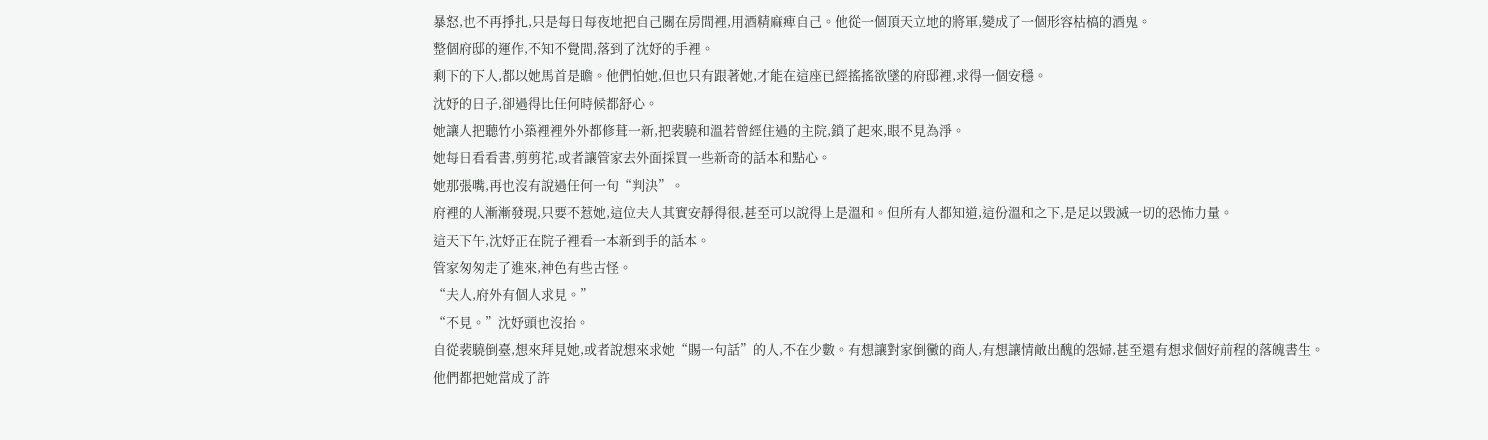暴怒,也不再掙扎,只是每日每夜地把自己關在房間裡,用酒精麻痺自己。他從一個頂天立地的將軍,變成了一個形容枯槁的酒鬼。
整個府邸的運作,不知不覺間,落到了沈妤的手裡。
剩下的下人,都以她馬首是瞻。他們怕她,但也只有跟著她,才能在這座已經搖搖欲墜的府邸裡,求得一個安穩。
沈妤的日子,卻過得比任何時候都舒心。
她讓人把聽竹小築裡裡外外都修葺一新,把裴驍和溫若曾經住過的主院,鎖了起來,眼不見為淨。
她每日看看書,剪剪花,或者讓管家去外面採買一些新奇的話本和點心。
她那張嘴,再也沒有說過任何一句“判決”。
府裡的人漸漸發現,只要不惹她,這位夫人其實安靜得很,甚至可以說得上是溫和。但所有人都知道,這份溫和之下,是足以毀滅一切的恐怖力量。
這天下午,沈妤正在院子裡看一本新到手的話本。
管家匆匆走了進來,神色有些古怪。
“夫人,府外有個人求見。”
“不見。”沈妤頭也沒抬。
自從裴驍倒臺,想來拜見她,或者說想來求她“賜一句話”的人,不在少數。有想讓對家倒黴的商人,有想讓情敵出醜的怨婦,甚至還有想求個好前程的落魄書生。
他們都把她當成了許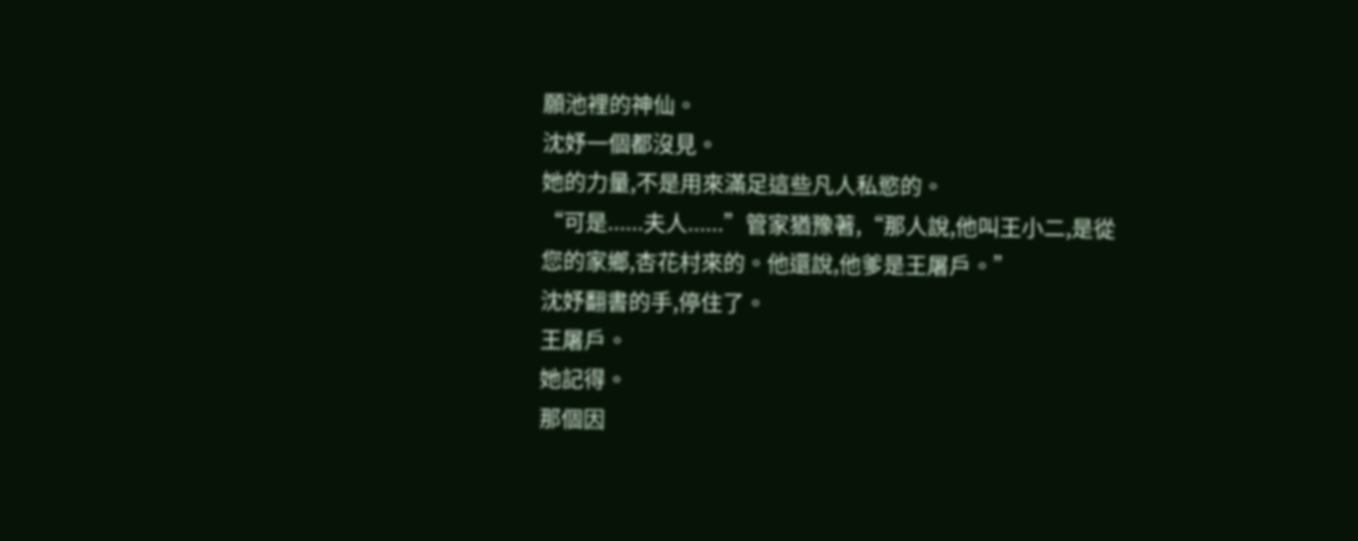願池裡的神仙。
沈妤一個都沒見。
她的力量,不是用來滿足這些凡人私慾的。
“可是......夫人......”管家猶豫著,“那人說,他叫王小二,是從您的家鄉,杏花村來的。他還說,他爹是王屠戶。”
沈妤翻書的手,停住了。
王屠戶。
她記得。
那個因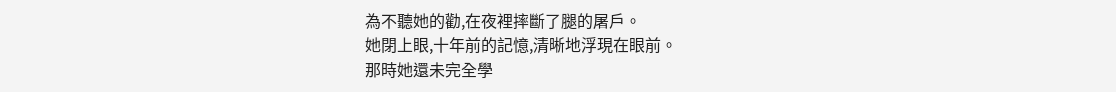為不聽她的勸,在夜裡摔斷了腿的屠戶。
她閉上眼,十年前的記憶,清晰地浮現在眼前。
那時她還未完全學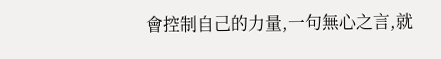會控制自己的力量,一句無心之言,就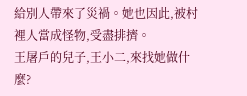給別人帶來了災禍。她也因此,被村裡人當成怪物,受盡排擠。
王屠戶的兒子,王小二,來找她做什麼?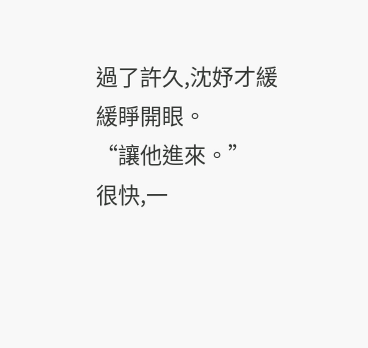過了許久,沈妤才緩緩睜開眼。
“讓他進來。”
很快,一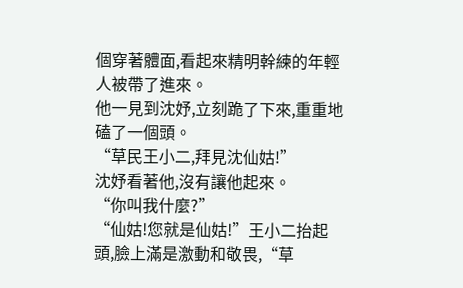個穿著體面,看起來精明幹練的年輕人被帶了進來。
他一見到沈妤,立刻跪了下來,重重地磕了一個頭。
“草民王小二,拜見沈仙姑!”
沈妤看著他,沒有讓他起來。
“你叫我什麼?”
“仙姑!您就是仙姑!”王小二抬起頭,臉上滿是激動和敬畏,“草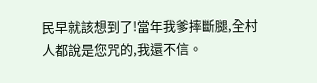民早就該想到了!當年我爹摔斷腿,全村人都說是您咒的,我還不信。